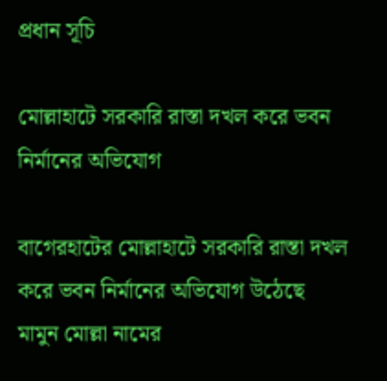প্রধান সূচি

মোল্লাহাটে সরকারি রাস্তা দখল করে ভবন নির্মানের অভিযোগ

বাগেরহাটের মোল্লাহাটে সরকারি রাস্তা দখল করে ভবন নির্মানের অভিযোগ উঠেছে মামুন মোল্লা নামের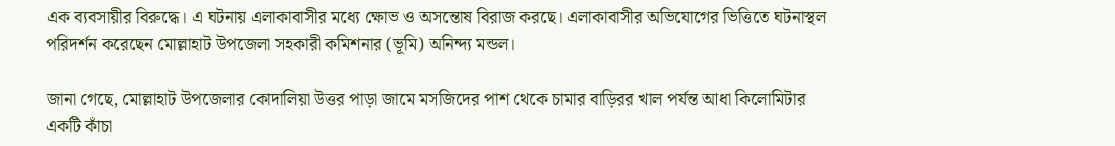এক ব্যবসায়ীর বিরুদ্ধে। এ ঘটনায় এলাকাবাসীর মধ্যে ক্ষোভ ও অসন্তোষ বিরাজ করছে। এলাকাবাসীর অভিযোগের ভিত্তিতে ঘটনাস্থল পরিদর্শন করেছেন মোল্লাহাট উপজেলা সহকারী কমিশনার (ভূমি) অনিন্দ্য মন্ডল।

জানা গেছে, মোল্লাহাট উপজেলার কোদালিয়া উত্তর পাড়া জামে মসজিদের পাশ থেকে চামার বাড়িরর খাল পর্যন্ত আধা কিলোমিটার একটি কাঁচা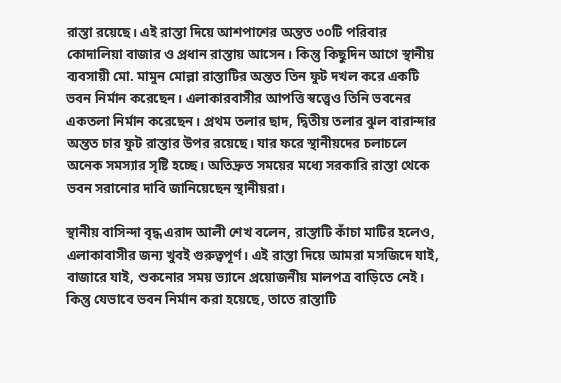রাস্তা রয়েছে। এই রাস্তা দিয়ে আশপাশের অন্তত ৩০টি পরিবার কোদালিয়া বাজার ও প্রধান রাস্তায় আসেন। কিন্তু কিছুদিন আগে স্থানীয় ব্যবসায়ী মো. মামুন মোল্লা রাস্তাটির অন্তত তিন ফুট দখল করে একটি ভবন নির্মান করেছেন। এলাকারবাসীর আপত্তি স্বত্ত্বেও তিনি ভবনের একতলা নির্মান করেছেন। প্রথম তলার ছাদ, দ্বিতীয় তলার ঝুল বারান্দার অন্তত চার ফুট রাস্তার উপর রয়েছে। যার ফরে স্থানীয়দের চলাচলে অনেক সমস্যার সৃষ্টি হচ্ছে। অতিদ্রুত সময়ের মধ্যে সরকারি রাস্তা থেকে ভবন সরানোর দাবি জানিয়েছেন স্থানীয়রা।

স্থানীয় বাসিন্দা বৃদ্ধ এরাদ আলী শেখ বলেন, রাস্তাটি কাঁচা মাটির হলেও, এলাকাবাসীর জন্য খুবই গুরুত্বপূর্ণ। এই রাস্তা দিয়ে আমরা মসজিদে যাই, বাজারে যাই, শুকনোর সময় ভ্যানে প্রয়োজনীয় মালপত্র বাড়িতে নেই। কিন্তু যেভাবে ভবন নির্মান করা হয়েছে, তাতে রাস্তাটি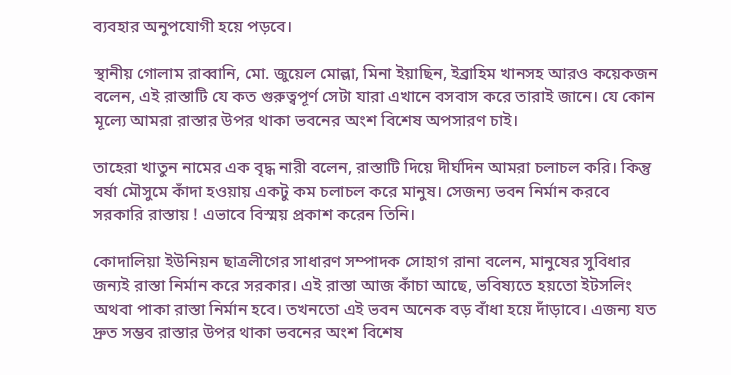ব্যবহার অনুপযোগী হয়ে পড়বে।

স্থানীয় গোলাম রাব্বানি, মো. জুয়েল মোল্লা, মিনা ইয়াছিন, ইব্রাহিম খানসহ আরও কয়েকজন বলেন, এই রাস্তাটি যে কত গুরুত্বপূর্ণ সেটা যারা এখানে বসবাস করে তারাই জানে। যে কোন মূল্যে আমরা রাস্তার উপর থাকা ভবনের অংশ বিশেষ অপসারণ চাই।

তাহেরা খাতুন নামের এক বৃদ্ধ নারী বলেন, রাস্তাটি দিয়ে দীর্ঘদিন আমরা চলাচল করি। কিন্তু বর্ষা মৌসুমে কাঁদা হওয়ায় একটু কম চলাচল করে মানুষ। সেজন্য ভবন নির্মান করবে সরকারি রাস্তায় ! এভাবে বিস্ময় প্রকাশ করেন তিনি।

কোদালিয়া ইউনিয়ন ছাত্রলীগের সাধারণ সম্পাদক সোহাগ রানা বলেন, মানুষের সুবিধার জন্যই রাস্তা নির্মান করে সরকার। এই রাস্তা আজ কাঁচা আছে, ভবিষ্যতে হয়তো ইটসলিং অথবা পাকা রাস্তা নির্মান হবে। তখনতো এই ভবন অনেক বড় বাঁধা হয়ে দাঁড়াবে। এজন্য যত দ্রুত সম্ভব রাস্তার উপর থাকা ভবনের অংশ বিশেষ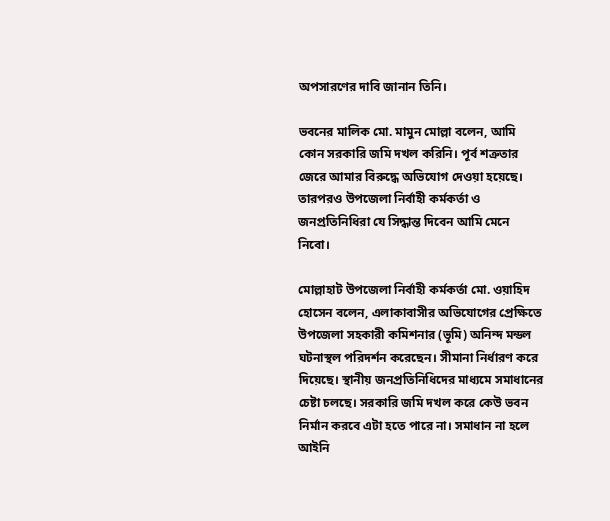অপসারণের দাবি জানান তিনি।

ভবনের মালিক মো. মামুন মোল্লা বলেন, আমি কোন সরকারি জমি দখল করিনি। পূর্ব শত্রুতার জেরে আমার বিরুদ্ধে অভিযোগ দেওয়া হয়েছে। তারপরও উপজেলা নির্বাহী কর্মকর্তা ও জনপ্রতিনিধিরা যে সিদ্ধান্ত দিবেন আমি মেনে নিবো।

মোল্লাহাট উপজেলা নির্বাহী কর্মকর্তা মো. ওয়াহিদ হোসেন বলেন, এলাকাবাসীর অভিযোগের প্রেক্ষিতে উপজেলা সহকারী কমিশনার (ভূমি) অনিন্দ মন্ডল ঘটনাস্থল পরিদর্শন করেছেন। সীমানা নির্ধারণ করে দিয়েছে। স্থানীয় জনপ্রতিনিধিদের মাধ্যমে সমাধানের চেষ্টা চলছে। সরকারি জমি দখল করে কেউ ভবন নির্মান করবে এটা হতে পারে না। সমাধান না হলে আইনি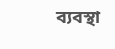ব্যবস্থা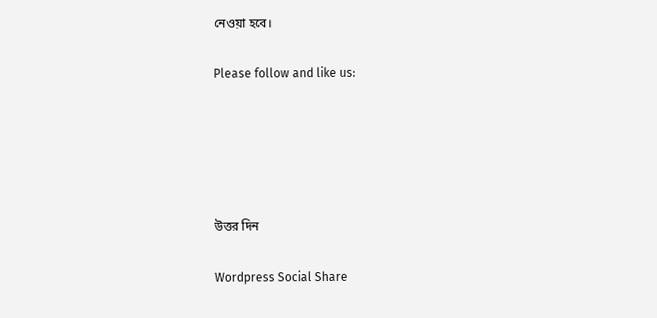নেওয়া হবে।

Please follow and like us:





উত্তর দিন

Wordpress Social Share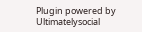Plugin powered by Ultimatelysocial